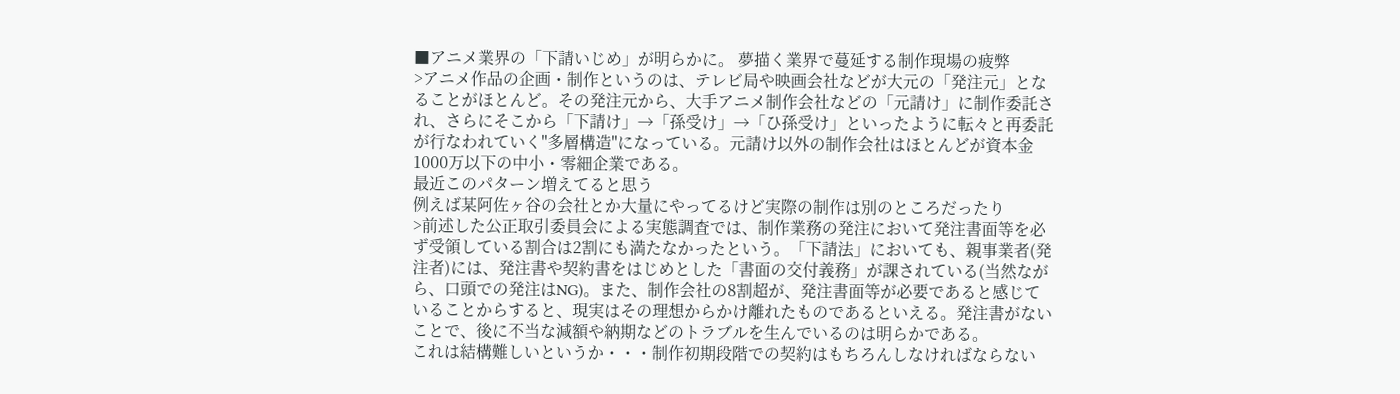■アニメ業界の「下請いじめ」が明らかに。 夢描く業界で蔓延する制作現場の疲弊
>アニメ作品の企画・制作というのは、テレビ局や映画会社などが大元の「発注元」となることがほとんど。その発注元から、大手アニメ制作会社などの「元請け」に制作委託され、さらにそこから「下請け」→「孫受け」→「ひ孫受け」といったように転々と再委託が行なわれていく"多層構造"になっている。元請け以外の制作会社はほとんどが資本金1000万以下の中小・零細企業である。
最近このパターン増えてると思う
例えば某阿佐ヶ谷の会社とか大量にやってるけど実際の制作は別のところだったり
>前述した公正取引委員会による実態調査では、制作業務の発注において発注書面等を必ず受領している割合は2割にも満たなかったという。「下請法」においても、親事業者(発注者)には、発注書や契約書をはじめとした「書面の交付義務」が課されている(当然ながら、口頭での発注はNG)。また、制作会社の8割超が、発注書面等が必要であると感じていることからすると、現実はその理想からかけ離れたものであるといえる。発注書がないことで、後に不当な減額や納期などのトラブルを生んでいるのは明らかである。
これは結構難しいというか・・・制作初期段階での契約はもちろんしなければならない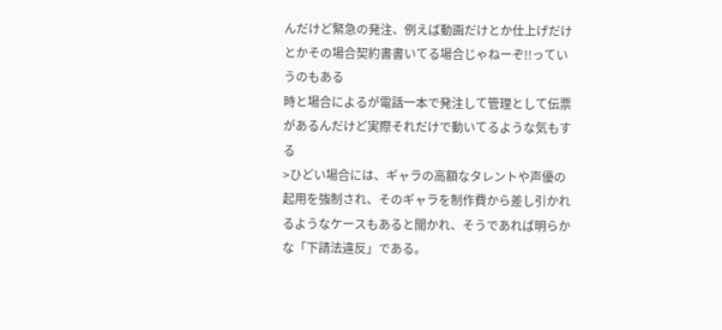んだけど緊急の発注、例えば動画だけとか仕上げだけとかその場合契約書書いてる場合じゃねーぞ!!っていうのもある
時と場合によるが電話一本で発注して管理として伝票があるんだけど実際それだけで動いてるような気もする
>ひどい場合には、ギャラの高額なタレントや声優の起用を強制され、そのギャラを制作費から差し引かれるようなケースもあると聞かれ、そうであれば明らかな「下請法違反」である。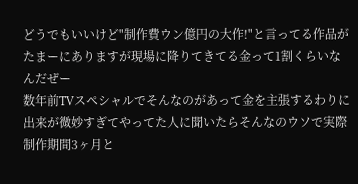どうでもいいけど"制作費ウン億円の大作!"と言ってる作品がたまーにありますが現場に降りてきてる金って1割くらいなんだぜー
数年前TVスペシャルでそんなのがあって金を主張するわりに出来が微妙すぎてやってた人に聞いたらそんなのウソで実際制作期間3ヶ月と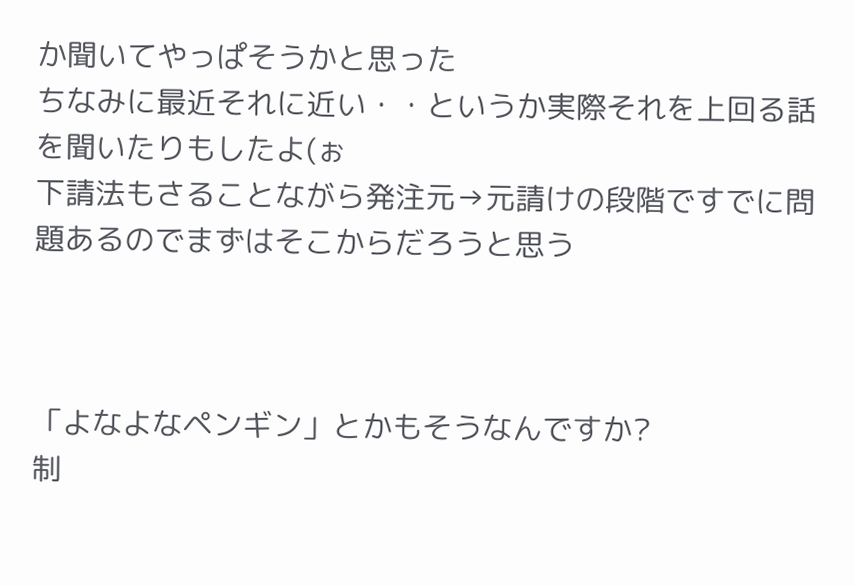か聞いてやっぱそうかと思った
ちなみに最近それに近い・・というか実際それを上回る話を聞いたりもしたよ(ぉ
下請法もさることながら発注元→元請けの段階ですでに問題あるのでまずはそこからだろうと思う



「よなよなペンギン」とかもそうなんですか?
制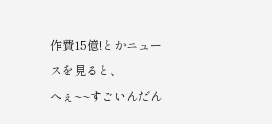作費15億!とかニュースを見ると、
へぇ~~すごいんだん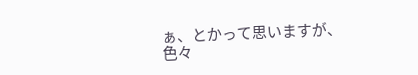ぁ、とかって思いますが、
色々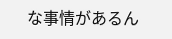な事情があるん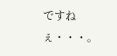ですねぇ・・・。